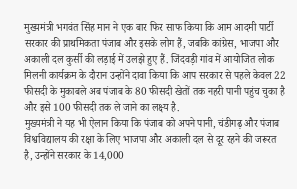मुख्यमंत्री भगवंत सिंह मान ने एक बार फिर साफ किया कि आम आदमी पार्टी सरकार की प्राथमिकता पंजाब और इसके लोग हैं, जबकि कांग्रेस, भाजपा और अकाली दल कुर्सी की लड़ाई में उलझे हुए हैं. जिंदवड़ी गांव में आयोजित लोक मिलनी कार्यक्रम के दौरान उन्होंने दावा किया कि आप सरकार से पहले केवल 22 फीसदी के मुकाबले अब पंजाब के 80 फीसदी खेतों तक नहरी पानी पहुंच चुका है और इसे 100 फीसदी तक ले जाने का लक्ष्य है.
मुख्यमंत्री ने यह भी ऐलान किया कि पंजाब को अपने पानी, चंडीगढ़ और पंजाब विश्वविद्यालय की रक्षा के लिए भाजपा और अकाली दल से दूर रहने की जरूरत है, उन्होंने सरकार के 14,000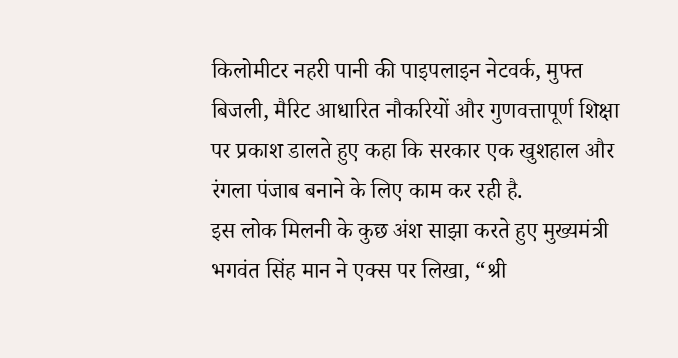किलोमीटर नहरी पानी की पाइपलाइन नेटवर्क, मुफ्त बिजली, मैरिट आधारित नौकरियों और गुणवत्तापूर्ण शिक्षा पर प्रकाश डालते हुए कहा कि सरकार एक खुशहाल और रंगला पंजाब बनाने के लिए काम कर रही है.
इस लोक मिलनी के कुछ अंश साझा करते हुए मुख्यमंत्री भगवंत सिंह मान ने एक्स पर लिखा, “श्री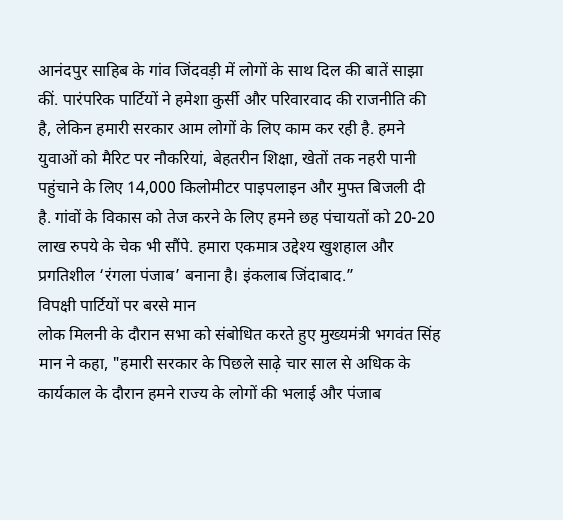आनंदपुर साहिब के गांव जिंदवड़ी में लोगों के साथ दिल की बातें साझा कीं. पारंपरिक पार्टियों ने हमेशा कुर्सी और परिवारवाद की राजनीति की है, लेकिन हमारी सरकार आम लोगों के लिए काम कर रही है. हमने युवाओं को मैरिट पर नौकरियां, बेहतरीन शिक्षा, खेतों तक नहरी पानी पहुंचाने के लिए 14,000 किलोमीटर पाइपलाइन और मुफ्त बिजली दी है. गांवों के विकास को तेज करने के लिए हमने छह पंचायतों को 20-20 लाख रुपये के चेक भी सौंपे. हमारा एकमात्र उद्देश्य खुशहाल और प्रगतिशील ‘रंगला पंजाब’ बनाना है। इंकलाब जिंदाबाद.”
विपक्षी पार्टियों पर बरसे मान
लोक मिलनी के दौरान सभा को संबोधित करते हुए मुख्यमंत्री भगवंत सिंह मान ने कहा, "हमारी सरकार के पिछले साढ़े चार साल से अधिक के कार्यकाल के दौरान हमने राज्य के लोगों की भलाई और पंजाब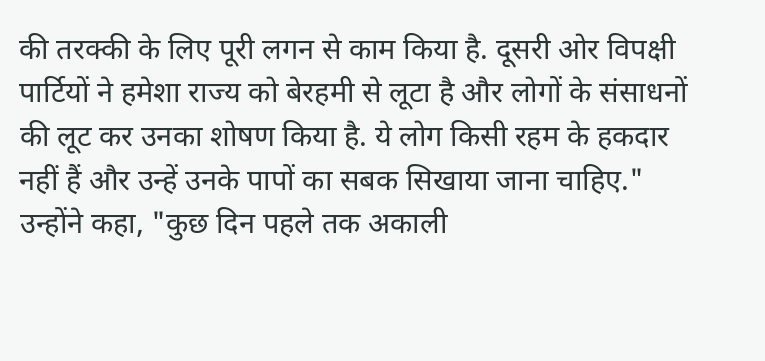की तरक्की के लिए पूरी लगन से काम किया है. दूसरी ओर विपक्षी पार्टियों ने हमेशा राज्य को बेरहमी से लूटा है और लोगों के संसाधनों की लूट कर उनका शोषण किया है. ये लोग किसी रहम के हकदार नहीं हैं और उन्हें उनके पापों का सबक सिखाया जाना चाहिए."
उन्होंने कहा, "कुछ दिन पहले तक अकाली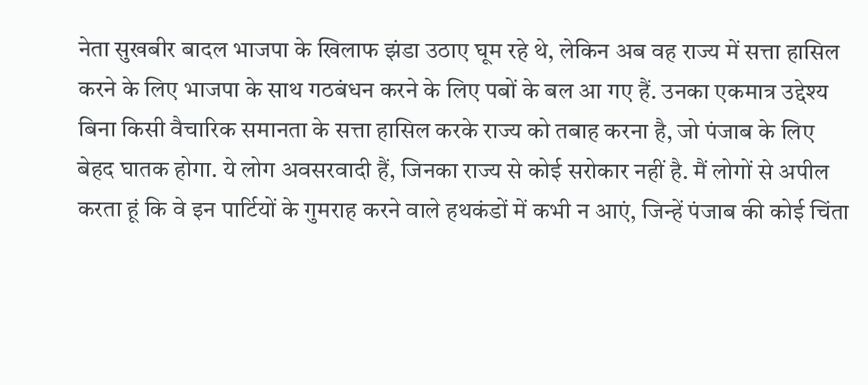नेता सुखबीर बादल भाजपा के खिलाफ झंडा उठाए घूम रहे थे, लेकिन अब वह राज्य में सत्ता हासिल करने के लिए भाजपा के साथ गठबंधन करने के लिए पबों के बल आ गए हैं. उनका एकमात्र उद्देश्य बिना किसी वैचारिक समानता के सत्ता हासिल करके राज्य को तबाह करना है, जो पंजाब के लिए बेहद घातक होगा. ये लोग अवसरवादी हैं, जिनका राज्य से कोई सरोकार नहीं है. मैं लोगों से अपील करता हूं कि वे इन पार्टियों के गुमराह करने वाले हथकंडों में कभी न आएं, जिन्हें पंजाब की कोई चिंता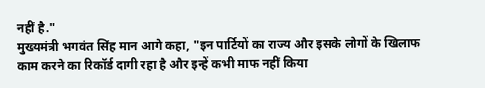नहीं है."
मुख्यमंत्री भगवंत सिंह मान आगे कहा, "इन पार्टियों का राज्य और इसके लोगों के खिलाफ काम करने का रिकॉर्ड दागी रहा है और इन्हें कभी माफ नहीं किया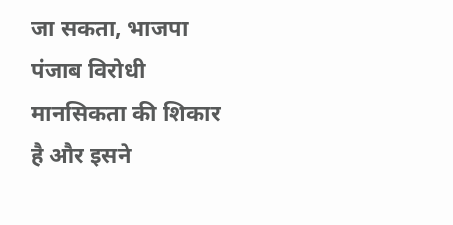जा सकता, भाजपा पंजाब विरोधी मानसिकता की शिकार है और इसने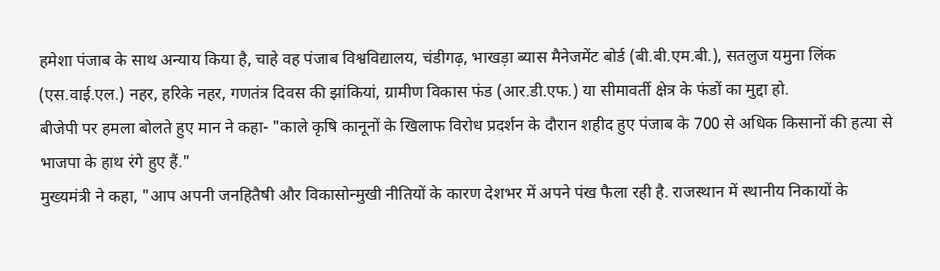हमेशा पंजाब के साथ अन्याय किया है, चाहे वह पंजाब विश्वविद्यालय, चंडीगढ़, भाखड़ा ब्यास मैनेजमेंट बोर्ड (बी.बी.एम.बी.), सतलुज यमुना लिंक (एस.वाई.एल.) नहर, हरिके नहर, गणतंत्र दिवस की झांकियां, ग्रामीण विकास फंड (आर.डी.एफ.) या सीमावर्ती क्षेत्र के फंडों का मुद्दा हो.
बीजेपी पर हमला बोलते हुए मान ने कहा- "काले कृषि कानूनों के खिलाफ विरोध प्रदर्शन के दौरान शहीद हुए पंजाब के 700 से अधिक किसानों की हत्या से भाजपा के हाथ रंगे हुए हैं."
मुख्यमंत्री ने कहा, "आप अपनी जनहितैषी और विकासोन्मुखी नीतियों के कारण देशभर में अपने पंख फैला रही है. राजस्थान में स्थानीय निकायों के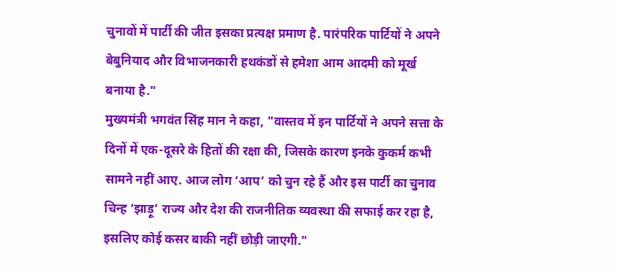चुनावों में पार्टी की जीत इसका प्रत्यक्ष प्रमाण है. पारंपरिक पार्टियों ने अपने बेबुनियाद और विभाजनकारी हथकंडों से हमेशा आम आदमी को मूर्ख बनाया है."
मुख्यमंत्री भगवंत सिंह मान ने कहा, "वास्तव में इन पार्टियों ने अपने सत्ता के दिनों में एक-दूसरे के हितों की रक्षा की, जिसके कारण इनके कुकर्म कभी सामने नहीं आए. आज लोग ‘आप’ को चुन रहे हैं और इस पार्टी का चुनाव चिन्ह ‘झाड़ू’ राज्य और देश की राजनीतिक व्यवस्था की सफाई कर रहा है, इसलिए कोई कसर बाकी नहीं छोड़ी जाएगी."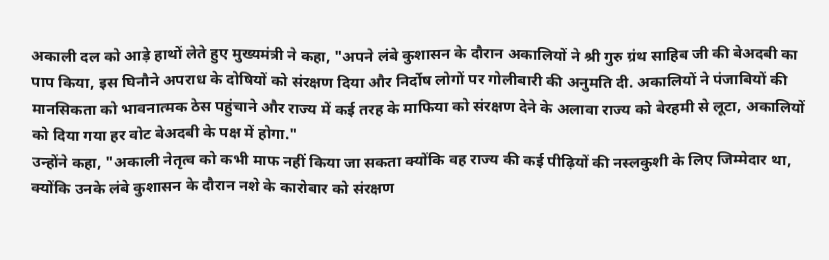अकाली दल को आड़े हाथों लेते हुए मुख्यमंत्री ने कहा, "अपने लंबे कुशासन के दौरान अकालियों ने श्री गुरु ग्रंथ साहिब जी की बेअदबी का पाप किया, इस घिनौने अपराध के दोषियों को संरक्षण दिया और निर्दोष लोगों पर गोलीबारी की अनुमति दी. अकालियों ने पंजाबियों की मानसिकता को भावनात्मक ठेस पहुंचाने और राज्य में कई तरह के माफिया को संरक्षण देने के अलावा राज्य को बेरहमी से लूटा, अकालियों को दिया गया हर वोट बेअदबी के पक्ष में होगा."
उन्होंने कहा, "अकाली नेतृत्व को कभी माफ नहीं किया जा सकता क्योंकि वह राज्य की कई पीढ़ियों की नस्लकुशी के लिए जिम्मेदार था, क्योंकि उनके लंबे कुशासन के दौरान नशे के कारोबार को संरक्षण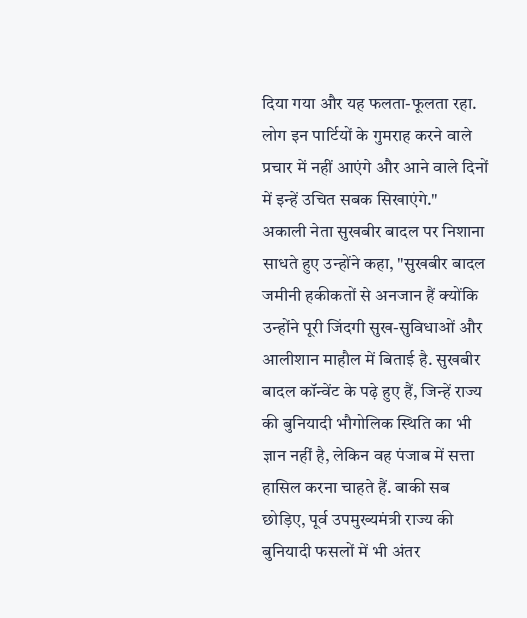दिया गया और यह फलता-फूलता रहा. लोग इन पार्टियों के गुमराह करने वाले प्रचार में नहीं आएंगे और आने वाले दिनों में इन्हें उचित सबक सिखाएंगे."
अकाली नेता सुखबीर बादल पर निशाना साधते हुए उन्होंने कहा, "सुखबीर बादल जमीनी हकीकतों से अनजान हैं क्योंकि उन्होंने पूरी जिंदगी सुख-सुविधाओं और आलीशान माहौल में बिताई है. सुखबीर बादल कॉन्वेंट के पढ़े हुए हैं, जिन्हें राज्य की बुनियादी भौगोलिक स्थिति का भी ज्ञान नहीं है, लेकिन वह पंजाब में सत्ता हासिल करना चाहते हैं. बाकी सब छोड़िए, पूर्व उपमुख्यमंत्री राज्य की बुनियादी फसलों में भी अंतर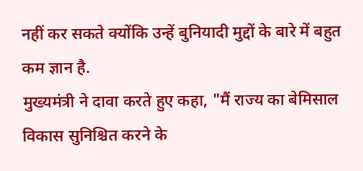नहीं कर सकते क्योंकि उन्हें बुनियादी मुद्दों के बारे में बहुत कम ज्ञान है.
मुख्यमंत्री ने दावा करते हुए कहा, "मैं राज्य का बेमिसाल विकास सुनिश्चित करने के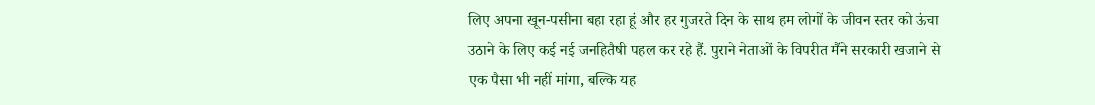लिए अपना खून-पसीना बहा रहा हूं और हर गुजरते दिन के साथ हम लोगों के जीवन स्तर को ऊंचा उठाने के लिए कई नई जनहितैषी पहल कर रहे हैं. पुराने नेताओं के विपरीत मैंने सरकारी खजाने से एक पैसा भी नहीं मांगा, बल्कि यह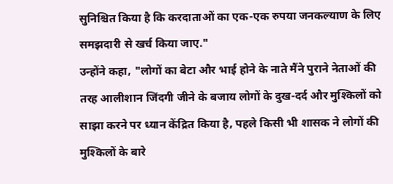सुनिश्चित किया है कि करदाताओं का एक-एक रुपया जनकल्याण के लिए समझदारी से खर्च किया जाए."
उन्होंने कहा, "लोगों का बेटा और भाई होने के नाते मैंने पुराने नेताओं की तरह आलीशान जिंदगी जीने के बजाय लोगों के दुख-दर्द और मुश्किलों को साझा करने पर ध्यान केंद्रित किया है, पहले किसी भी शासक ने लोगों की मुश्किलों के बारे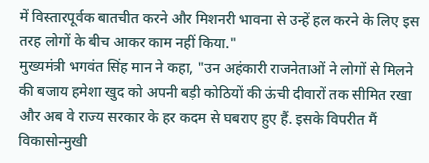में विस्तारपूर्वक बातचीत करने और मिशनरी भावना से उन्हें हल करने के लिए इस तरह लोगों के बीच आकर काम नहीं किया."
मुख्यमंत्री भगवंत सिंह मान ने कहा, "उन अहंकारी राजनेताओं ने लोगों से मिलने की बजाय हमेशा खुद को अपनी बड़ी कोठियों की ऊंची दीवारों तक सीमित रखा और अब वे राज्य सरकार के हर कदम से घबराए हुए हैं. इसके विपरीत मैं विकासोन्मुखी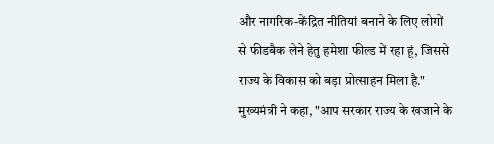और नागरिक-केंद्रित नीतियां बनाने के लिए लोगों से फीडबैक लेने हेतु हमेशा फील्ड में रहा हूं, जिससे राज्य के विकास को बड़ा प्रोत्साहन मिला है."
मुख्यमंत्री ने कहा, "आप सरकार राज्य के खजाने के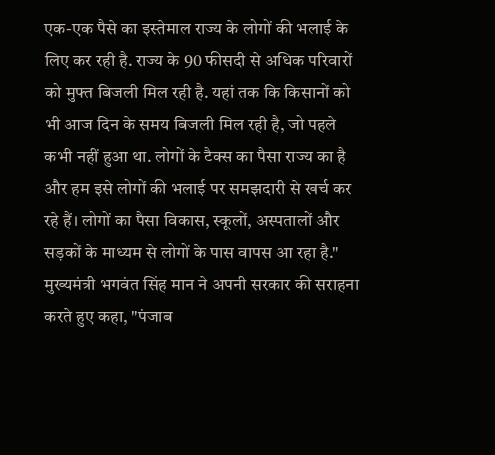एक-एक पैसे का इस्तेमाल राज्य के लोगों की भलाई के लिए कर रही है. राज्य के 90 फीसदी से अधिक परिवारों को मुफ्त बिजली मिल रही है. यहां तक कि किसानों को भी आज दिन के समय बिजली मिल रही है, जो पहले कभी नहीं हुआ था. लोगों के टैक्स का पैसा राज्य का है और हम इसे लोगों की भलाई पर समझदारी से खर्च कर रहे हैं। लोगों का पैसा विकास, स्कूलों, अस्पतालों और सड़कों के माध्यम से लोगों के पास वापस आ रहा है."
मुख्यमंत्री भगवंत सिंह मान ने अपनी सरकार की सराहना करते हुए कहा, "पंजाब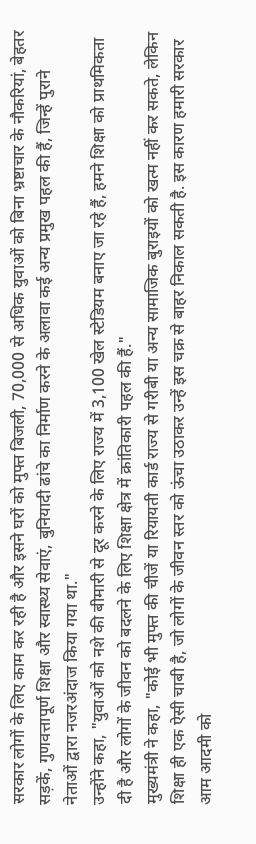सरकार लोगों के लिए काम कर रही है और इसने घरों को मुफ्त बिजली, 70,000 से अधिक युवाओं को बिना भ्रष्टाचार के नौकरियां, बेहतर सड़कें, गुणवत्तापूर्ण शिक्षा और स्वास्थ्य सेवाएं, बुनियादी ढांचे का निर्माण करने के अलावा कई अन्य प्रमुख पहल की हैं, जिन्हें पुराने नेताओं द्वारा नजरअंदाज किया गया था."
उन्होंने कहा, "युवाओं को नशे की बीमारी से दूर करने के लिए राज्य में 3,100 खेल स्टेडियम बनाए जा रहे हैं, हमने शिक्षा को प्राथमिकता दी है और लोगों के जीवन को बदलने के लिए शिक्षा क्षेत्र में क्रांतिकारी पहल की हैं."
मुख्यमंत्री ने कहा, "कोई भी मुफ्त की चीजें या रियायती कार्ड राज्य से गरीबी या अन्य सामाजिक बुराइयों को खत्म नहीं कर सकते, लेकिन शिक्षा ही एक ऐसी चाबी है, जो लोगों के जीवन स्तर को ऊंचा उठाकर उन्हें इस चक्र से बाहर निकाल सकती है. इस कारण हमारी सरकार आम आदमी को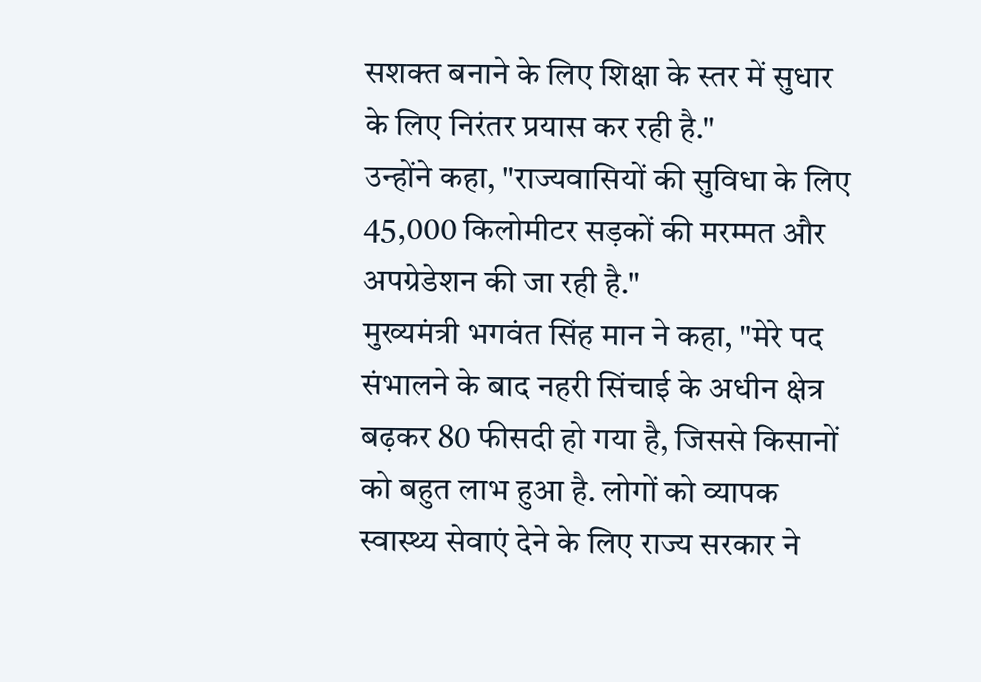सशक्त बनाने के लिए शिक्षा के स्तर में सुधार के लिए निरंतर प्रयास कर रही है."
उन्होंने कहा, "राज्यवासियों की सुविधा के लिए 45,000 किलोमीटर सड़कों की मरम्मत और अपग्रेडेशन की जा रही है."
मुख्यमंत्री भगवंत सिंह मान ने कहा, "मेरे पद संभालने के बाद नहरी सिंचाई के अधीन क्षेत्र बढ़कर 80 फीसदी हो गया है, जिससे किसानों को बहुत लाभ हुआ है. लोगों को व्यापक स्वास्थ्य सेवाएं देने के लिए राज्य सरकार ने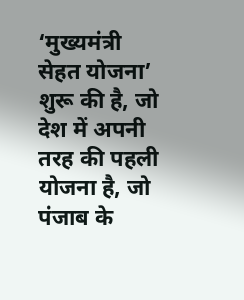‘मुख्यमंत्री सेहत योजना’ शुरू की है, जो देश में अपनी तरह की पहली योजना है, जो पंजाब के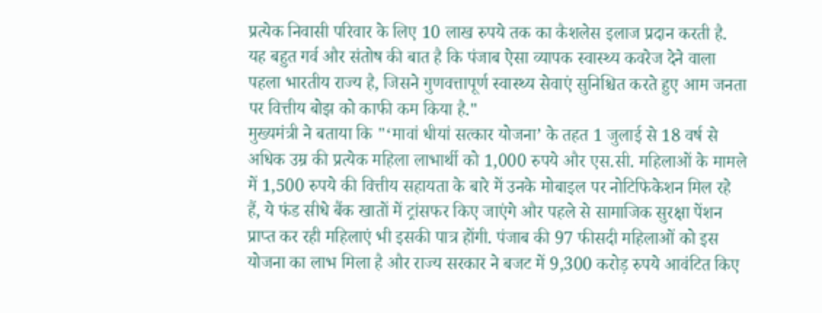प्रत्येक निवासी परिवार के लिए 10 लाख रुपये तक का कैशलेस इलाज प्रदान करती है. यह बहुत गर्व और संतोष की बात है कि पंजाब ऐसा व्यापक स्वास्थ्य कवरेज देने वाला पहला भारतीय राज्य है, जिसने गुणवत्तापूर्ण स्वास्थ्य सेवाएं सुनिश्चित करते हुए आम जनता पर वित्तीय बोझ को काफी कम किया है."
मुख्यमंत्री ने बताया कि "‘मावां धीयां सत्कार योजना’ के तहत 1 जुलाई से 18 वर्ष से अधिक उम्र की प्रत्येक महिला लाभार्थी को 1,000 रुपये और एस.सी. महिलाओं के मामले में 1,500 रुपये की वित्तीय सहायता के बारे में उनके मोबाइल पर नोटिफिकेशन मिल रहे हैं, ये फंड सीधे बैंक खातों में ट्रांसफर किए जाएंगे और पहले से सामाजिक सुरक्षा पेंशन प्राप्त कर रही महिलाएं भी इसकी पात्र होंगी. पंजाब की 97 फीसदी महिलाओं को इस योजना का लाभ मिला है और राज्य सरकार ने बजट में 9,300 करोड़ रुपये आवंटित किए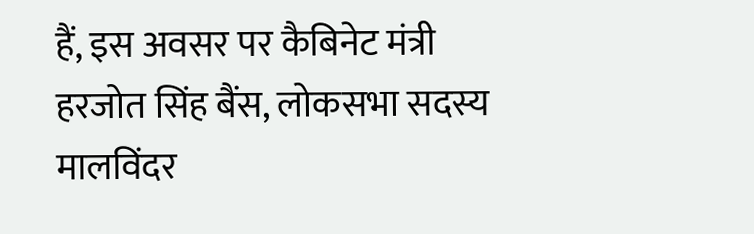हैं, इस अवसर पर कैबिनेट मंत्री हरजोत सिंह बैंस, लोकसभा सदस्य मालविंदर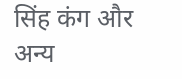सिंह कंग और अन्य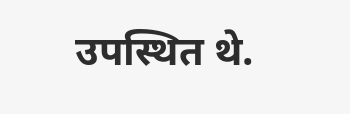उपस्थित थे.